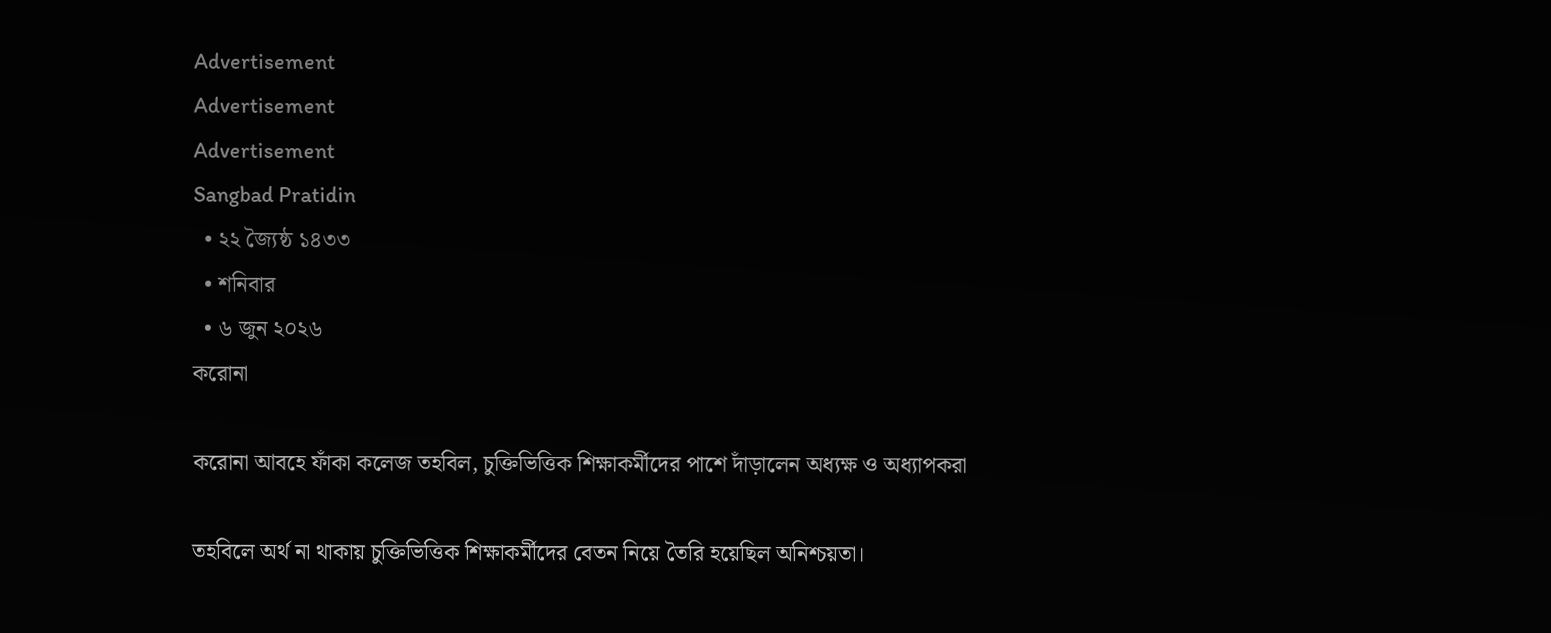Advertisement
Advertisement
Advertisement
Sangbad Pratidin
  • ২২ জ্যৈষ্ঠ ১৪৩৩
  • শনিবার
  • ৬ জুন ২০২৬
করোনা

করোনা আবহে ফাঁকা কলেজ তহবিল, চুক্তিভিত্তিক শিক্ষাকর্মীদের পাশে দাঁড়ালেন অধ্যক্ষ ও অধ্যাপকরা

তহবিলে অর্থ না থাকায় চুক্তিভিত্তিক শিক্ষাকর্মীদের বেতন নিয়ে তৈরি হয়েছিল অনিশ্চয়তা।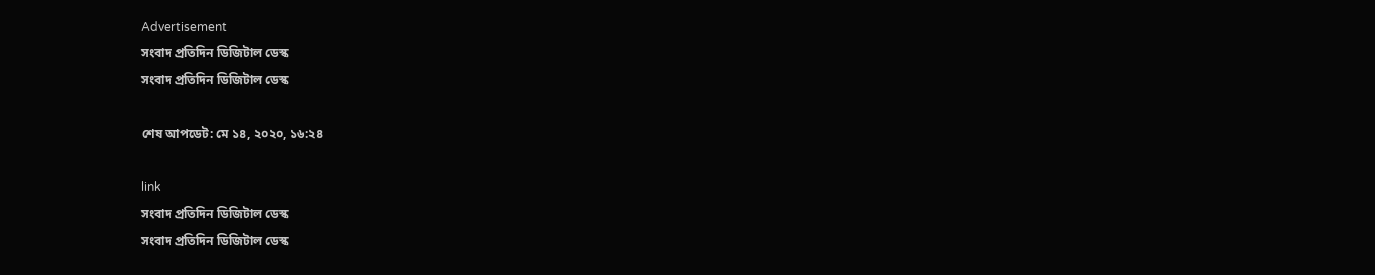Advertisement
সংবাদ প্রতিদিন ডিজিটাল ডেস্ক
সংবাদ প্রতিদিন ডিজিটাল ডেস্ক

শেষ আপডেট: মে ১৪, ২০২০, ১৬:২৪

link
সংবাদ প্রতিদিন ডিজিটাল ডেস্ক
সংবাদ প্রতিদিন ডিজিটাল ডেস্ক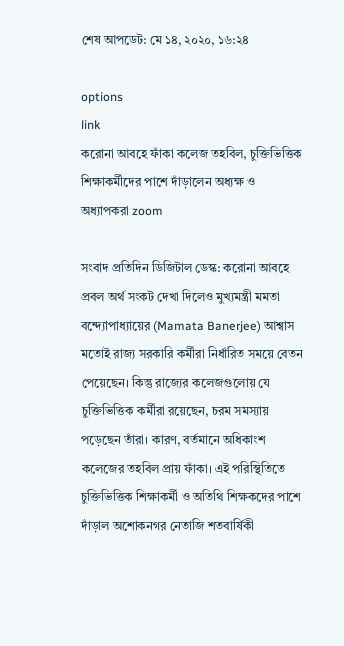শেষ আপডেট: মে ১৪, ২০২০, ১৬:২৪

options
link
করোনা আবহে ফাঁকা কলেজ তহবিল, চুক্তিভিত্তিক শিক্ষাকর্মীদের পাশে দাঁড়ালেন অধ্যক্ষ ও অধ্যাপকরা zoom

সংবাদ প্রতিদিন ডিজিটাল ডেস্ক: করোনা আবহে প্রবল অর্থ সংকট দেখা দিলেও মুখ্যমন্ত্রী মমতা বন্দ্যোপাধ্যায়ের (Mamata Banerjee) আশ্বাস মতোই রাজ্য সরকারি কর্মীরা নির্ধারিত সময়ে বেতন পেয়েছেন। কিন্তু রাজ্যের কলেজগুলোয় যে চুক্তিভিত্তিক কর্মীরা রয়েছেন, চরম সমস্যায় পড়েছেন তাঁরা। কারণ, বর্তমানে অধিকাংশ কলেজের তহবিল প্রায় ফাঁকা। এই পরিস্থিতিতে চুক্তিভিত্তিক শিক্ষাকর্মী ও অতিথি শিক্ষকদের পাশে দাঁড়াল অশোকনগর নেতাজি শতবার্ষিকী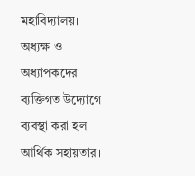মহাবিদ্যালয়। অধ্যক্ষ ও অধ্যাপকদের ব্যক্তিগত উদ্যোগে ব্যবস্থা করা হল আর্থিক সহায়তার।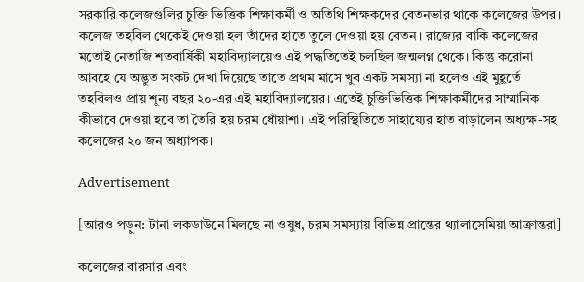সরকারি কলেজগুলির চুক্তি ভিত্তিক শিক্ষাকর্মী ও অতিথি শিক্ষকদের বেতনভার থাকে কলেজের উপর। কলেজ তহবিল থেকেই দেওয়া হল তাঁদের হাতে তুলে দেওয়া হয় বেতন। রাজ্যের বাকি কলেজের মতোই নেতাজি শতবার্ষিকী মহাবিদ্যালয়েও এই পদ্ধতিতেই চলছিল জন্মলগ্ন থেকে। কিন্তু করোনা আবহে যে অদ্ভুত সংকট দেখা দিয়েছে তাতে প্রথম মাসে খুব একট সমস্যা না হলেও এই মুহূর্তে তহবিলও প্রায় শূন্য বছর ২০-এর এই মহাবিদ্যালয়ের। এতেই চুক্তিভিত্তিক শিক্ষাকর্মীদের সাম্মানিক কীভাবে দেওয়া হবে তা তৈরি হয় চরম ধোঁয়াশা। এই পরিস্থিতিতে সাহায্যের হাত বাড়ালেন অধ্যক্ষ-সহ কলেজের ২০ জন অধ্যাপক।

Advertisement

[আরও পড়ুন: টানা লকডাউনে মিলছে না ওষুধ, চরম সমস্যায় বিভিন্ন প্রান্তের থ্যালাসেমিয়া আক্রান্তরা]

কলেজের বারসার এবং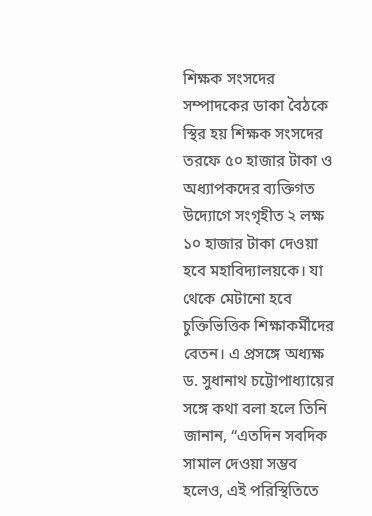শিক্ষক সংসদের সম্পাদকের ডাকা বৈঠকে স্থির হয় শিক্ষক সংসদের তরফে ৫০ হাজার টাকা ও অধ্যাপকদের ব্যক্তিগত উদ্যোগে সংগৃহীত ২ লক্ষ ১০ হাজার টাকা দেওয়া হবে মহাবিদ্যালয়কে। যা থেকে মেটানো হবে চুক্তিভিত্তিক শিক্ষাকর্মীদের বেতন। এ প্রসঙ্গে অধ্যক্ষ ড. সুধানাথ চট্টোপাধ্যায়ের সঙ্গে কথা বলা হলে তিনি জানান, “এতদিন সবদিক সামাল দেওয়া সম্ভব হলেও, এই পরিস্থিতিতে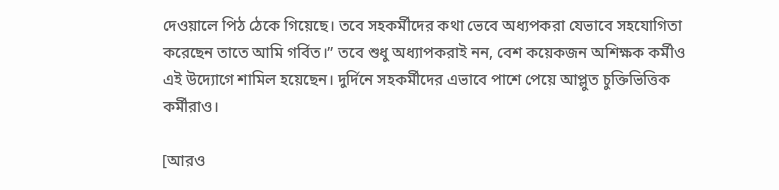দেওয়ালে পিঠ ঠেকে গিয়েছে। তবে সহকর্মীদের কথা ভেবে অধ্যপকরা যেভাবে সহযোগিতা করেছেন তাতে আমি গর্বিত।” তবে শুধু অধ্যাপকরাই নন, বেশ কয়েকজন অশিক্ষক কর্মীও এই উদ্যোগে শামিল হয়েছেন। দুর্দিনে সহকর্মীদের এভাবে পাশে পেয়ে আপ্লুত চুক্তিভিত্তিক কর্মীরাও।

[আরও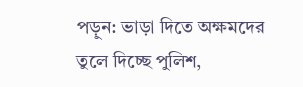পড়ুন: ভাড়া দিতে অক্ষমদের তুলে দিচ্ছে পুলিশ,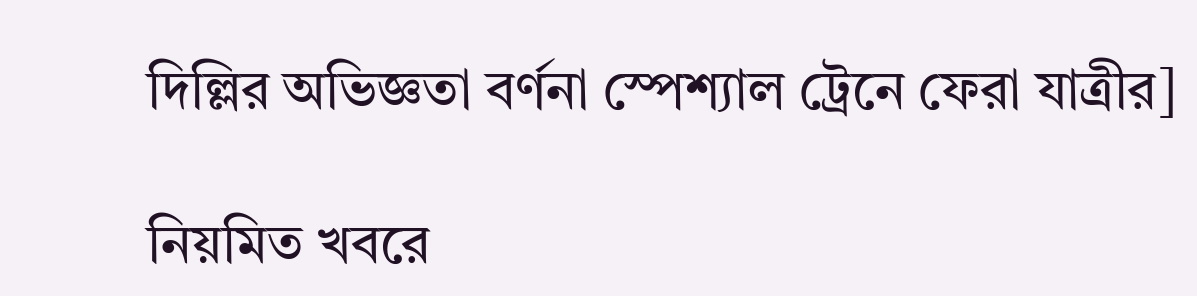দিল্লির অভিজ্ঞতা বর্ণনা স্পেশ্যাল ট্রেনে ফেরা যাত্রীর]

নিয়মিত খবরে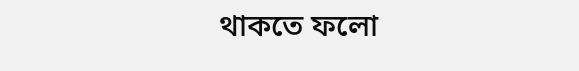থাকতে ফলো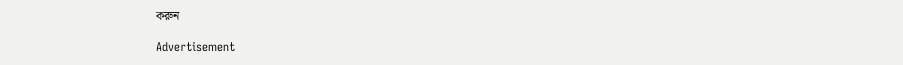করুন

Advertisement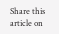Share this article on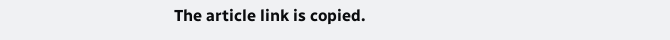The article link is copied.